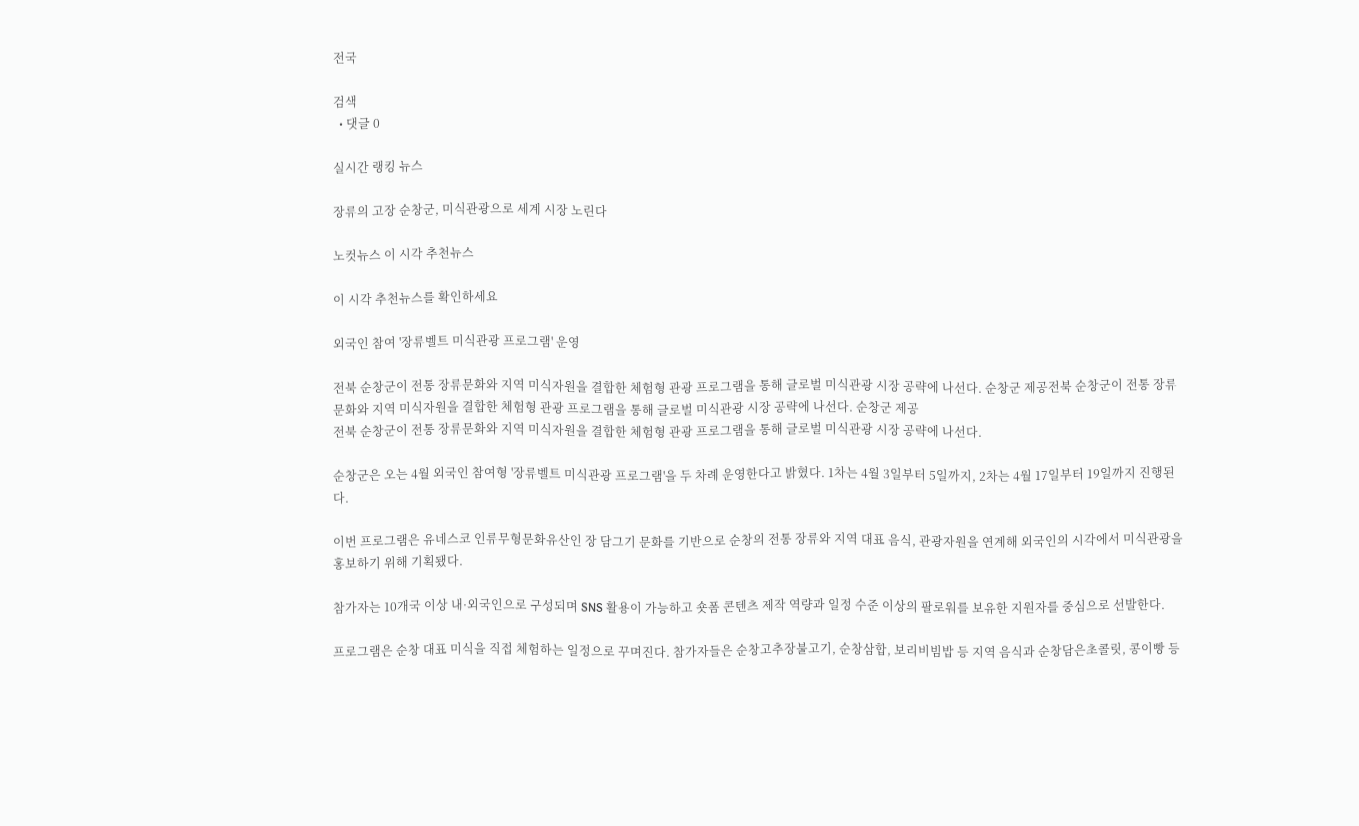전국

검색
  • 댓글 0

실시간 랭킹 뉴스

장류의 고장 순창군, 미식관광으로 세계 시장 노린다

노컷뉴스 이 시각 추천뉴스

이 시각 추천뉴스를 확인하세요

외국인 참여 '장류벨트 미식관광 프로그램' 운영

전북 순창군이 전통 장류문화와 지역 미식자원을 결합한 체험형 관광 프로그램을 통해 글로벌 미식관광 시장 공략에 나선다. 순창군 제공전북 순창군이 전통 장류문화와 지역 미식자원을 결합한 체험형 관광 프로그램을 통해 글로벌 미식관광 시장 공략에 나선다. 순창군 제공
전북 순창군이 전통 장류문화와 지역 미식자원을 결합한 체험형 관광 프로그램을 통해 글로벌 미식관광 시장 공략에 나선다.

순창군은 오는 4월 외국인 참여형 '장류벨트 미식관광 프로그램'을 두 차례 운영한다고 밝혔다. 1차는 4월 3일부터 5일까지, 2차는 4월 17일부터 19일까지 진행된다.

이번 프로그램은 유네스코 인류무형문화유산인 장 담그기 문화를 기반으로 순창의 전통 장류와 지역 대표 음식, 관광자원을 연계해 외국인의 시각에서 미식관광을 홍보하기 위해 기획됐다.

참가자는 10개국 이상 내·외국인으로 구성되며 SNS 활용이 가능하고 숏폼 콘텐츠 제작 역량과 일정 수준 이상의 팔로워를 보유한 지원자를 중심으로 선발한다.

프로그램은 순창 대표 미식을 직접 체험하는 일정으로 꾸며진다. 참가자들은 순창고추장불고기, 순창삼합, 보리비빔밥 등 지역 음식과 순창담은초콜릿, 콩이빵 등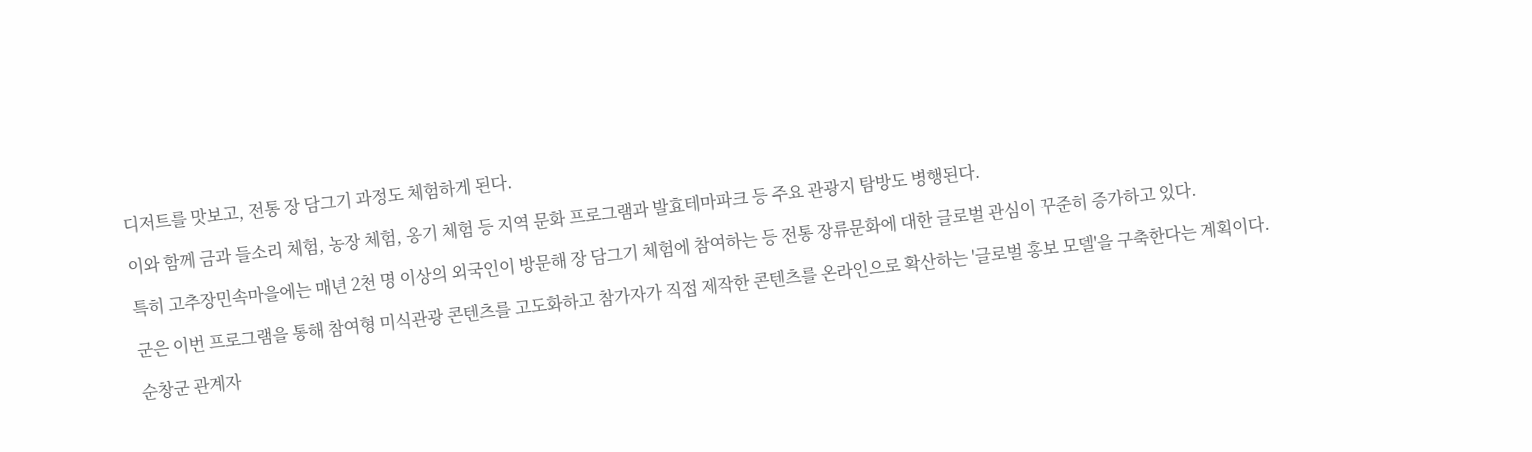디저트를 맛보고, 전통 장 담그기 과정도 체험하게 된다.

이와 함께 금과 들소리 체험, 농장 체험, 옹기 체험 등 지역 문화 프로그램과 발효테마파크 등 주요 관광지 탐방도 병행된다.

특히 고추장민속마을에는 매년 2천 명 이상의 외국인이 방문해 장 담그기 체험에 참여하는 등 전통 장류문화에 대한 글로벌 관심이 꾸준히 증가하고 있다.

군은 이번 프로그램을 통해 참여형 미식관광 콘텐츠를 고도화하고 참가자가 직접 제작한 콘텐츠를 온라인으로 확산하는 '글로벌 홍보 모델'을 구축한다는 계획이다.

순창군 관계자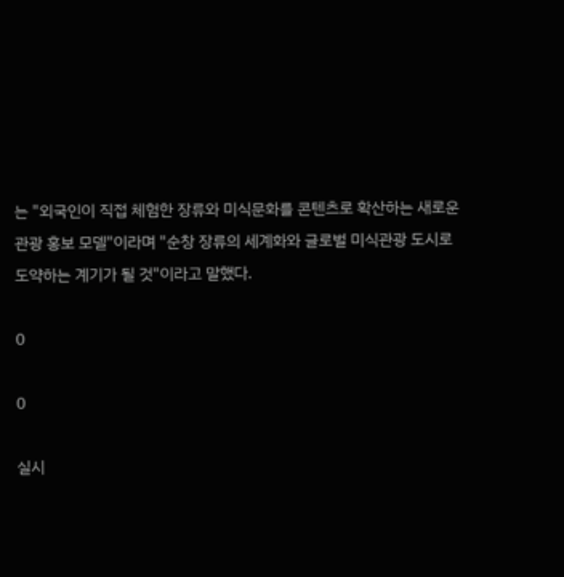는 "외국인이 직접 체험한 장류와 미식문화를 콘텐츠로 확산하는 새로운 관광 홍보 모델"이라며 "순창 장류의 세계화와 글로벌 미식관광 도시로 도약하는 계기가 될 것"이라고 말했다.

0

0

실시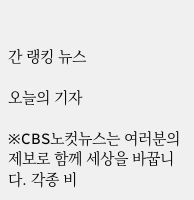간 랭킹 뉴스

오늘의 기자

※CBS노컷뉴스는 여러분의 제보로 함께 세상을 바꿉니다. 각종 비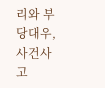리와 부당대우, 사건사고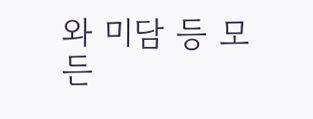와 미담 등 모든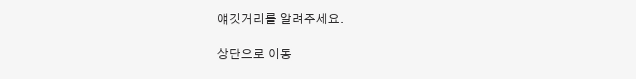얘깃거리를 알려주세요.

상단으로 이동